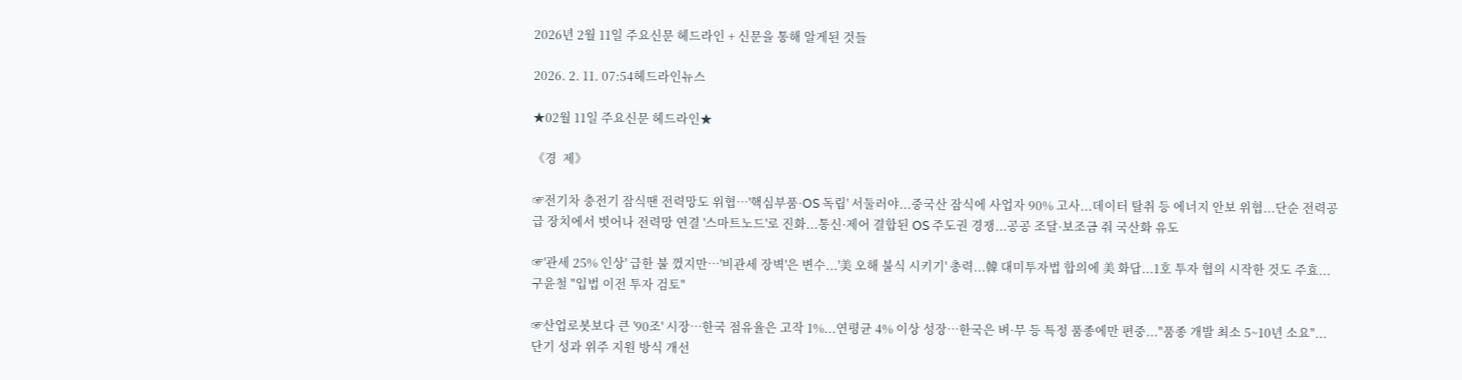2026년 2월 11일 주요신문 헤드라인 + 신문을 통해 알게된 것들

2026. 2. 11. 07:54헤드라인뉴스

★02월 11일 주요신문 헤드라인★

《경  제》

☞전기차 충전기 잠식땐 전력망도 위협…'핵심부품·OS 독립' 서둘러야...중국산 잠식에 사업자 90% 고사...데이터 탈취 등 에너지 안보 위협...단순 전력공급 장치에서 벗어나 전력망 연결 '스마트노드'로 진화...통신·제어 결합된 OS 주도권 경쟁...공공 조달·보조금 줘 국산화 유도

☞'관세 25% 인상' 급한 불 껐지만…'비관세 장벽'은 변수...'美 오해 불식 시키기' 총력...韓 대미투자법 합의에 美 화답...1호 투자 협의 시작한 것도 주효...구윤철 "입법 이전 투자 검토"

☞산업로봇보다 큰 '90조' 시장…한국 점유율은 고작 1%...연평균 4% 이상 성장…한국은 벼·무 등 특정 품종에만 편중..."품종 개발 최소 5~10년 소요"... 단기 성과 위주 지원 방식 개선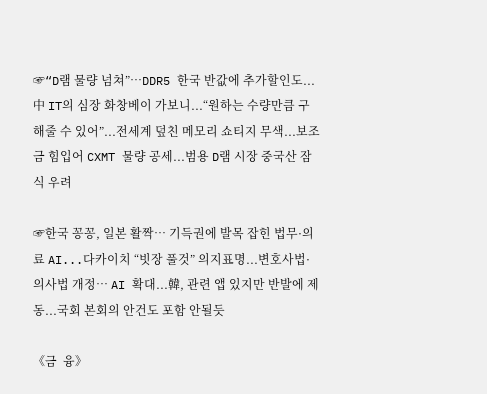☞“D램 물량 넘쳐”…DDR5 한국 반값에 추가할인도...中 IT의 심장 화창베이 가보니...“원하는 수량만큼 구해줄 수 있어”...전세계 덮친 메모리 쇼티지 무색...보조금 힘입어 CXMT 물량 공세...범용 D램 시장 중국산 잠식 우려

☞한국 꽁꽁, 일본 활짝… 기득권에 발목 잡힌 법무·의료 AI...다카이치 “빗장 풀것” 의지표명...변호사법·의사법 개정… AI 확대...韓, 관련 앱 있지만 반발에 제동...국회 본회의 안건도 포함 안될듯

《금  융》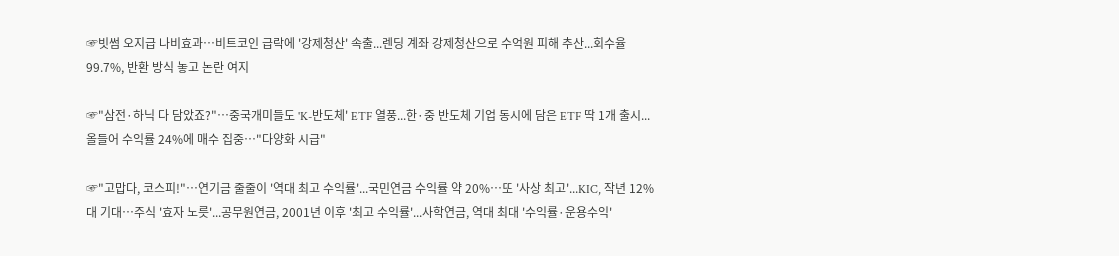☞빗썸 오지급 나비효과…비트코인 급락에 '강제청산' 속출...렌딩 계좌 강제청산으로 수억원 피해 추산...회수율 99.7%, 반환 방식 놓고 논란 여지

☞"삼전·하닉 다 담았죠?"…중국개미들도 'K-반도체' ETF 열풍...한·중 반도체 기업 동시에 담은 ETF 딱 1개 출시...올들어 수익률 24%에 매수 집중…"다양화 시급"

☞"고맙다, 코스피!"…연기금 줄줄이 '역대 최고 수익률'...국민연금 수익률 약 20%…또 '사상 최고'...KIC, 작년 12%대 기대…주식 '효자 노릇'...공무원연금, 2001년 이후 '최고 수익률'...사학연금, 역대 최대 '수익률·운용수익'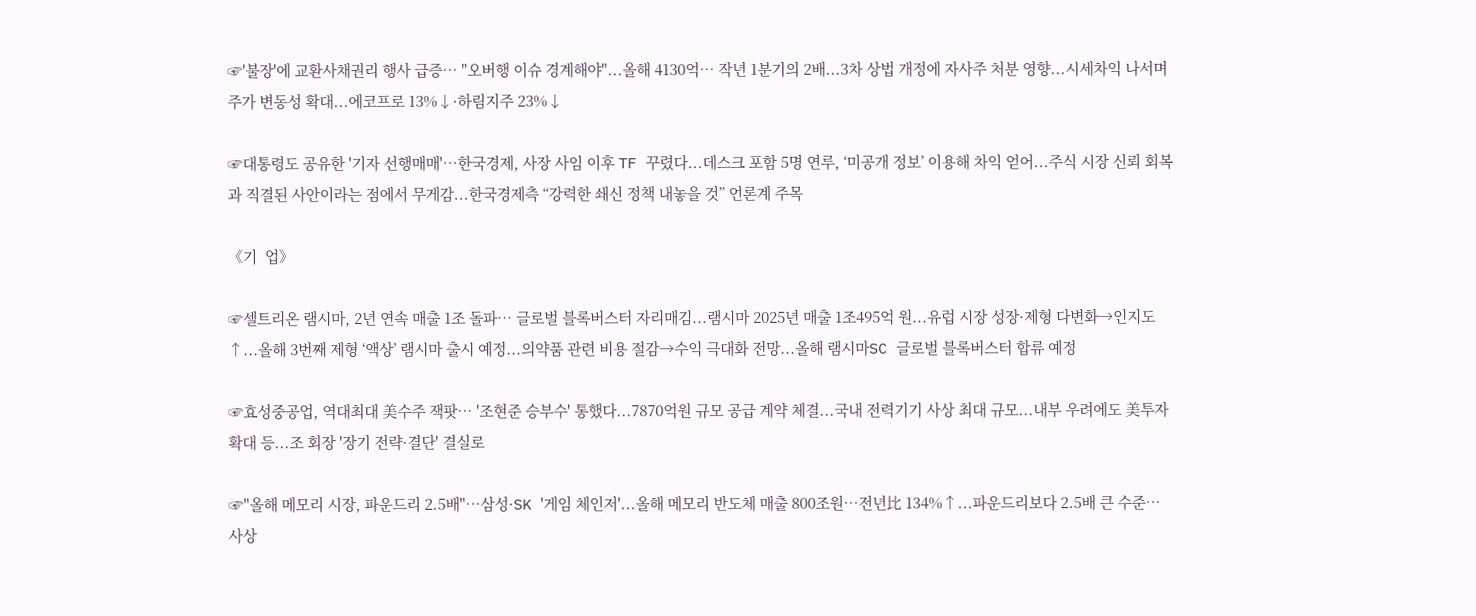☞'불장'에 교환사채권리 행사 급증… "오버행 이슈 경계해야"...올해 4130억… 작년 1분기의 2배...3차 상법 개정에 자사주 처분 영향...시세차익 나서며 주가 변동성 확대...에코프로 13%↓·하림지주 23%↓

☞대통령도 공유한 '기자 선행매매'…한국경제, 사장 사임 이후 TF 꾸렸다...데스크 포함 5명 연루, ‘미공개 정보’ 이용해 차익 얻어...주식 시장 신뢰 회복과 직결된 사안이라는 점에서 무게감...한국경제측 “강력한 쇄신 정책 내놓을 것” 언론계 주목

《기  업》

☞셀트리온 램시마, 2년 연속 매출 1조 돌파… 글로벌 블록버스터 자리매김...램시마 2025년 매출 1조495억 원...유럽 시장 성장·제형 다변화→인지도↑...올해 3번째 제형 ‘액상’ 램시마 출시 예정...의약품 관련 비용 절감→수익 극대화 전망...올해 램시마SC 글로벌 블록버스터 합류 예정

☞효성중공업, 역대최대 美수주 잭팟… '조현준 승부수' 통했다...7870억원 규모 공급 계약 체결...국내 전력기기 사상 최대 규모...내부 우려에도 美투자 확대 등...조 회장 '장기 전략·결단' 결실로

☞"올해 메모리 시장, 파운드리 2.5배"…삼성·SK '게임 체인저'...올해 메모리 반도체 매출 800조원…전년比 134%↑...파운드리보다 2.5배 큰 수준…사상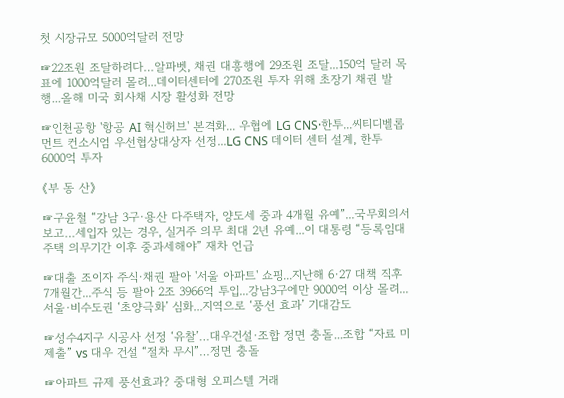첫 시장규모 5000억달러 전망

☞22조원 조달하려다…알파벳, 채권 대흥행에 29조원 조달...150억 달러 목표에 1000억달러 몰려...데이터센터에 270조원 투자 위해 초장기 채권 발행...올해 미국 회사채 시장 활성화 전망

☞인천공항 '항공 AI 혁신허브' 본격화... 우협에 LG CNS·한투...씨티디벨롭먼트 컨소시엄 우선협상대상자 선정...LG CNS 데이터 센터 설계, 한투 6000억 투자

《부 동 산》

☞구윤철 “강남 3구·용산 다주택자, 양도세 중과 4개월 유예”...국무회의서 보고…세입자 있는 경우, 실거주 의무 최대 2년 유예...이 대통령 “등록임대주택 의무기간 이후 중과세해야” 재차 언급

☞대출 조이자 주식·채권 팔아 '서울 아파트' 쇼핑...지난해 6·27 대책 직후 7개월간...주식 등 팔아 2조 3966억 투입...강남3구에만 9000억 이상 몰려...서울·비수도권 ‘초양극화’ 심화...지역으로 ‘풍선 효과’ 기대감도

☞성수4지구 시공사 선정 ‘유찰’…대우건설·조합 정면 충돌...조합 “자료 미제출” vs 대우 건설 “절차 무시”…정면 충돌

☞아파트 규제 풍선효과? 중대형 오피스텔 거래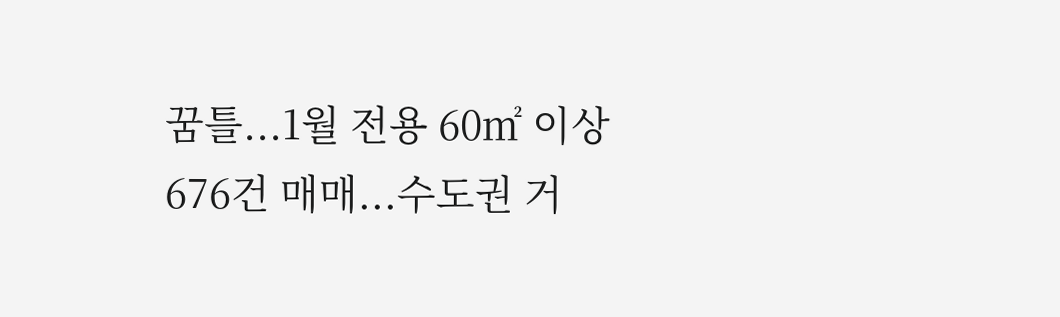꿈틀...1월 전용 60㎡ 이상 676건 매매...수도권 거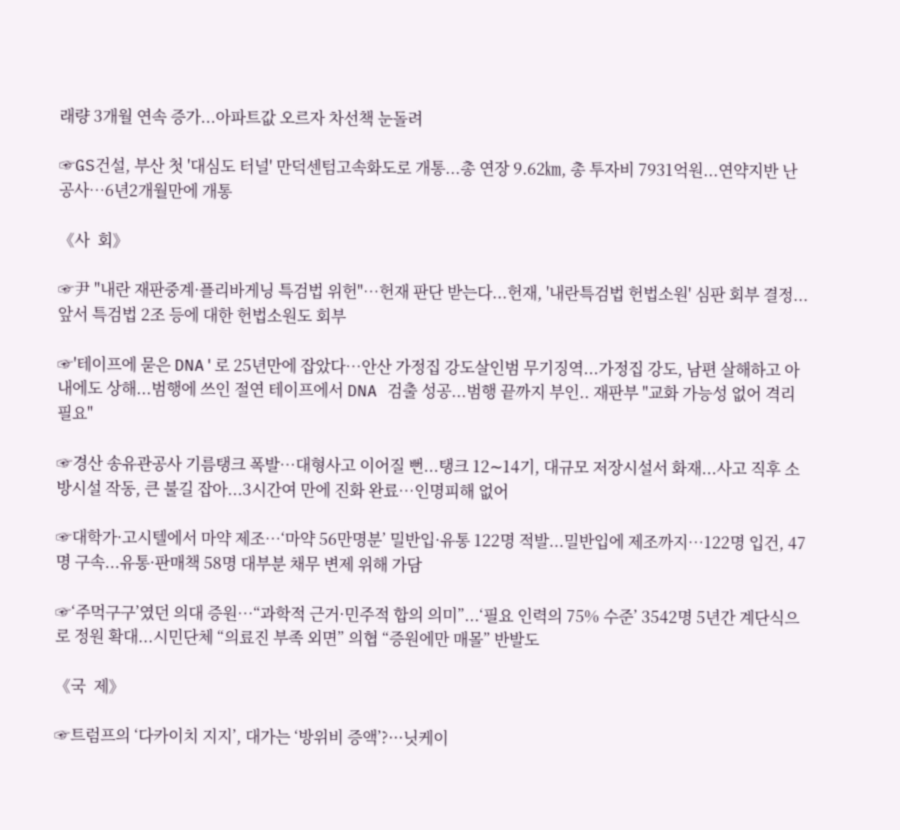래량 3개월 연속 증가...아파트값 오르자 차선책 눈돌려

☞GS건설, 부산 첫 '대심도 터널' 만덕센텀고속화도로 개통...총 연장 9.62㎞, 총 투자비 7931억원...연약지반 난공사…6년2개월만에 개통

《사  회》

☞尹 "내란 재판중계·플리바게닝 특검법 위헌"…헌재 판단 받는다...헌재, '내란특검법 헌법소원' 심판 회부 결정...앞서 특검법 2조 등에 대한 헌법소원도 회부

☞'테이프에 묻은 DNA'로 25년만에 잡았다…안산 가정집 강도살인범 무기징역...가정집 강도, 남편 살해하고 아내에도 상해...범행에 쓰인 절연 테이프에서 DNA 검출 성공...범행 끝까지 부인.. 재판부 "교화 가능성 없어 격리 필요"

☞경산 송유관공사 기름탱크 폭발…대형사고 이어질 뻔...탱크 12∼14기, 대규모 저장시설서 화재...사고 직후 소방시설 작동, 큰 불길 잡아...3시간여 만에 진화 완료…인명피해 없어

☞대학가·고시텔에서 마약 제조…‘마약 56만명분’ 밀반입·유통 122명 적발...밀반입에 제조까지…122명 입건, 47명 구속...유통·판매책 58명 대부분 채무 변제 위해 가담

☞‘주먹구구’였던 의대 증원…“과학적 근거·민주적 합의 의미”...‘필요 인력의 75% 수준’ 3542명 5년간 계단식으로 정원 확대...시민단체 “의료진 부족 외면” 의협 “증원에만 매몰” 반발도

《국  제》

☞트럼프의 ‘다카이치 지지’, 대가는 ‘방위비 증액’?···닛케이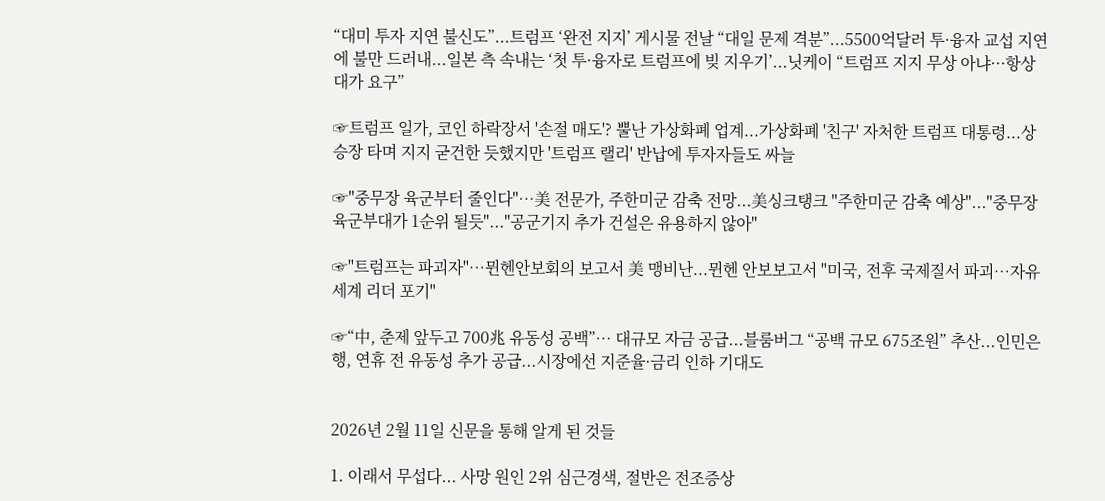“대미 투자 지연 불신도”...트럼프 ‘완전 지지’ 게시물 전날 “대일 문제 격분”...5500억달러 투·융자 교섭 지연에 불만 드러내...일본 측 속내는 ‘첫 투·융자로 트럼프에 빚 지우기’...닛케이 “트럼프 지지 무상 아냐···항상 대가 요구”

☞트럼프 일가, 코인 하락장서 '손절 매도'? 뿔난 가상화폐 업계...가상화폐 '친구' 자처한 트럼프 대통령...상승장 타며 지지 굳건한 듯했지만 '트럼프 랠리' 반납에 투자자들도 싸늘

☞"중무장 육군부터 줄인다"…美 전문가, 주한미군 감축 전망...美싱크탱크 "주한미군 감축 예상"..."중무장 육군부대가 1순위 될듯"..."공군기지 추가 건설은 유용하지 않아"

☞"트럼프는 파괴자"…뮌헨안보회의 보고서 美 맹비난...뮌헨 안보보고서 "미국, 전후 국제질서 파괴…자유세계 리더 포기"

☞“中, 춘제 앞두고 700兆 유동성 공백”… 대규모 자금 공급...블룸버그 “공백 규모 675조원” 추산...인민은행, 연휴 전 유동성 추가 공급...시장에선 지준율·금리 인하 기대도


2026년 2월 11일 신문을 통해 알게 된 것들

1. 이래서 무섭다... 사망 원인 2위 심근경색, 절반은 전조증상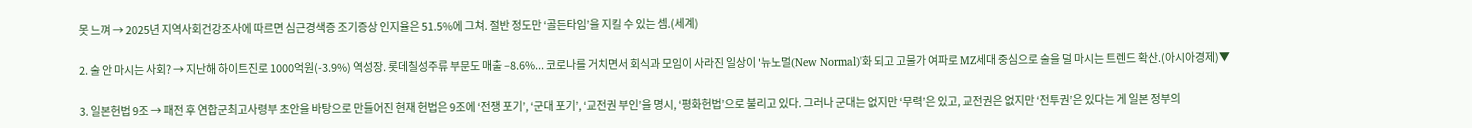못 느껴 → 2025년 지역사회건강조사에 따르면 심근경색증 조기증상 인지율은 51.5%에 그쳐. 절반 정도만 ‘골든타임’을 지킬 수 있는 셈.(세계)

2. 술 안 마시는 사회? → 지난해 하이트진로 1000억원(-3.9%) 역성장. 롯데칠성주류 부문도 매출 –8.6%... 코로나를 거치면서 회식과 모임이 사라진 일상이 '뉴노멀(New Normal)'화 되고 고물가 여파로 MZ세대 중심으로 술을 덜 마시는 트렌드 확산.(아시아경제)▼

3. 일본헌법 9조 → 패전 후 연합군최고사령부 초안을 바탕으로 만들어진 현재 헌법은 9조에 ‘전쟁 포기’, ‘군대 포기’, ‘교전권 부인’을 명시, ‘평화헌법’으로 불리고 있다. 그러나 군대는 없지만 ‘무력’은 있고, 교전권은 없지만 ‘전투권’은 있다는 게 일본 정부의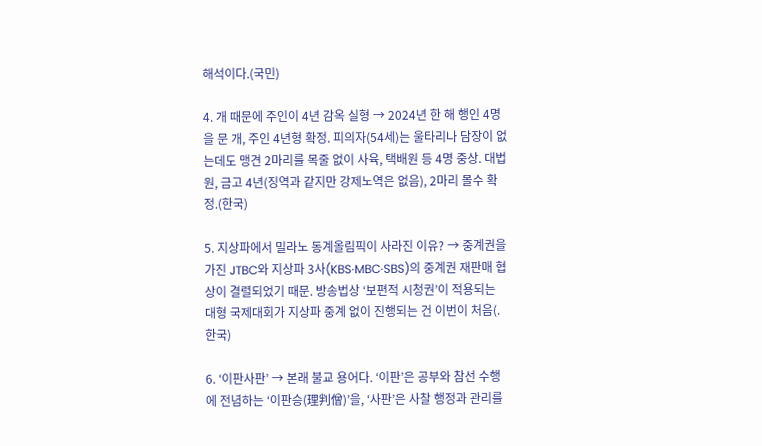해석이다.(국민)

4. 개 때문에 주인이 4년 감옥 실형 → 2024년 한 해 행인 4명을 문 개, 주인 4년형 확정. 피의자(54세)는 울타리나 담장이 없는데도 맹견 2마리를 목줄 없이 사육, 택배원 등 4명 중상. 대법원, 금고 4년(징역과 같지만 강제노역은 없음), 2마리 몰수 확정.(한국)

5. 지상파에서 밀라노 동계올림픽이 사라진 이유? → 중계권을 가진 JTBC와 지상파 3사(KBS·MBC·SBS)의 중계권 재판매 협상이 결렬되었기 때문. 방송법상 ‘보편적 시청권’이 적용되는 대형 국제대회가 지상파 중계 없이 진행되는 건 이번이 처음(.한국)

6. ‘이판사판’ → 본래 불교 용어다. ‘이판’은 공부와 참선 수행에 전념하는 ‘이판승(理判僧)’을, ‘사판’은 사찰 행정과 관리를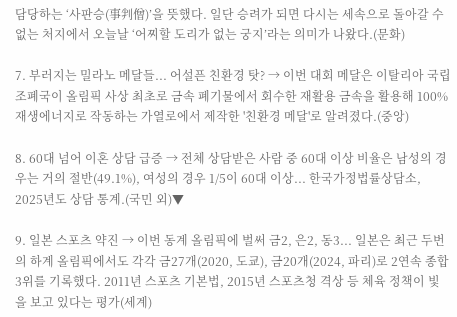담당하는 ‘사판승(事判僧)’을 뜻했다. 일단 승려가 되면 다시는 세속으로 돌아갈 수 없는 처지에서 오늘날 ‘어찌할 도리가 없는 궁지’라는 의미가 나왔다.(문화)

7. 부러지는 밀라노 메달들... 어설픈 친환경 탓? → 이번 대회 메달은 이탈리아 국립 조폐국이 올림픽 사상 최초로 금속 폐기물에서 회수한 재활용 금속을 활용해 100% 재생에너지로 작동하는 가열로에서 제작한 '친환경 메달'로 알려졌다.(중앙)

8. 60대 넘어 이혼 상담 급증 → 전체 상담받은 사람 중 60대 이상 비율은 남성의 경우는 거의 절반(49.1%), 여성의 경우 1/5이 60대 이상... 한국가정법률상담소, 2025년도 상담 통계.(국민 외)▼

9. 일본 스포츠 약진 → 이번 동계 올림픽에 벌써 금2, 은2, 동3... 일본은 최근 두번의 하계 올림픽에서도 각각 금27개(2020, 도쿄), 금20개(2024, 파리)로 2연속 종합 3위를 기록했다. 2011년 스포츠 기본법, 2015년 스포츠청 격상 등 체육 정책이 빛을 보고 있다는 평가(세계)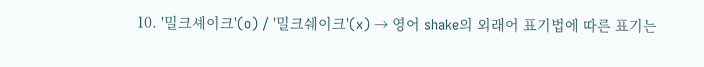10. '밀크셰이크'(o) / '밀크쉐이크'(x) → 영어 shake의 외래어 표기법에 따른 표기는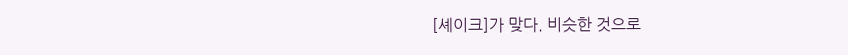[셰이크]가 맞다. 비슷한 것으로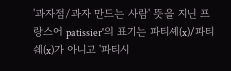'과자점/과자 만드는 사람' 뜻을 지닌 프랑스어 patissier'의 표기는 파티셰(x)/파티쉐(x)가 아니고 '파티시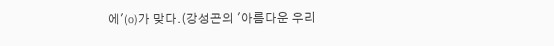에'(o)가 맞다.(강성곤의 '아름다운 우리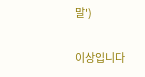말')

이상입니다